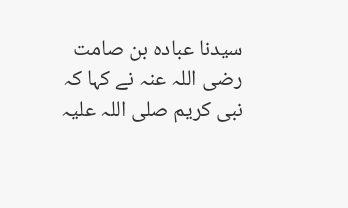سیدنا عبادہ بن صامت رضی اللہ عنہ نے کہا کہ نبی کریم صلی اللہ علیہ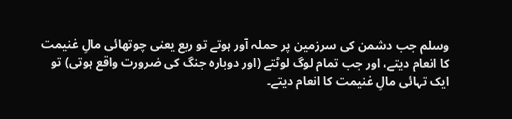وسلم جب دشمن کی سرزمین پر حملہ آور ہوتے تو ربع یعنی چوتھائی مالِ غنیمت کا انعام دیتے، اور جب تمام لوگ لوٹتے (اور دوبارہ جنگ کی ضرورت واقع ہوتی) تو ایک تہائی مالِ غنیمت کا انعام دیتے۔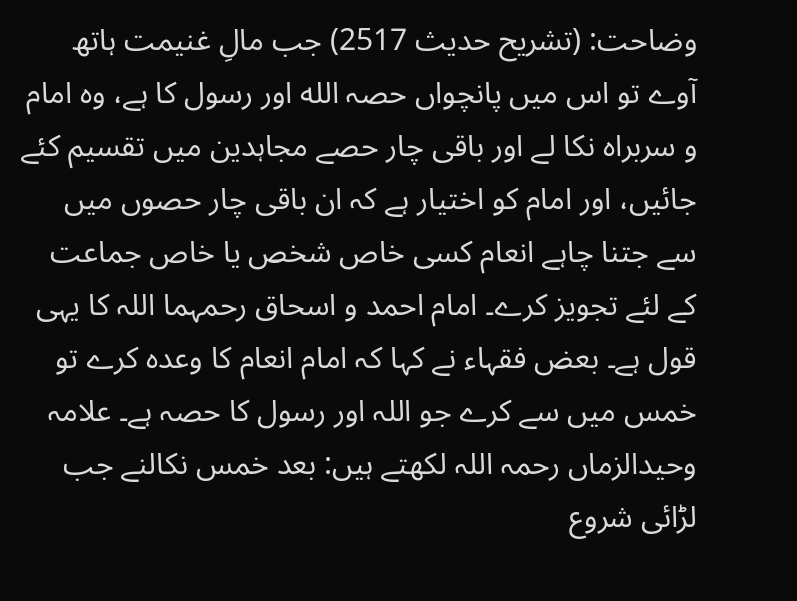وضاحت: (تشریح حدیث 2517) جب مالِ غنیمت ہاتھ آوے تو اس میں پانچواں حصہ الله اور رسول کا ہے، وہ امام و سربراہ نکا لے اور باقی چار حصے مجاہدین میں تقسیم کئے جائیں، اور امام کو اختیار ہے کہ ان باقی چار حصوں میں سے جتنا چاہے انعام کسی خاص شخص یا خاص جماعت کے لئے تجویز کرے۔ امام احمد و اسحاق رحمہما اللہ کا یہی قول ہے۔ بعض فقہاء نے کہا کہ امام انعام کا وعدہ کرے تو خمس میں سے کرے جو اللہ اور رسول کا حصہ ہے۔ علامہ وحیدالزماں رحمہ اللہ لکھتے ہیں: بعد خمس نکالنے جب لڑائی شروع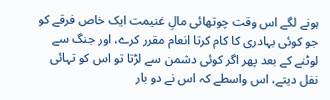ہونے لگے اس وقت چوتھائی مالِ غنیمت ایک خاص فرقے کو جو کوئی بہادری کا کام کرتا انعام مقرر کرے، اور جنگ سے لوٹنے کے بعد پھر اگر کوئی دشمن سے لڑتا تو اس کو تہائی نفل دیتے، اس واسطے کہ اس نے دو بار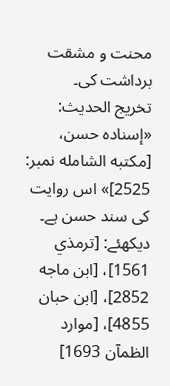محنت و مشقت برداشت کی۔
تخریج الحدیث: «إسناده حسن، [مكتبه الشامله نمبر: 2525]» اس روایت کی سند حسن ہے۔ دیکھئے: [ترمذي 1561]، [ابن ماجه 2852]، [ابن حبان 4855]، [موارد الظمآن 1693]